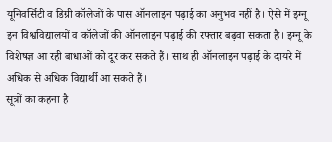यूनिवर्सिटी व डिग्री कॉलेजों के पास ऑनलाइन पढ़ाई का अनुभव नहीं है। ऐसे में इग्नू इन विश्वविद्यालयों व कॉलेजों की ऑनलाइन पढ़ाई की रफ्तार बढ़वा सकता है। इग्नू के विशेषज्ञ आ रही बाधाओं को दूर कर सकते हैं। साथ ही ऑनलाइन पढ़ाई के दायरे में अधिक से अधिक विद्यार्थी आ सकते हैं।
सूत्रों का कहना है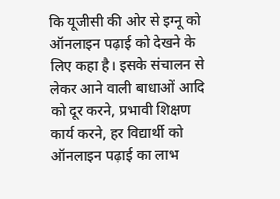कि यूजीसी की ओर से इग्नू को ऑनलाइन पढ़ाई को देखने के लिए कहा है। इसके संचालन से लेकर आने वाली बाधाओं आदि को दूर करने, प्रभावी शिक्षण कार्य करने, हर विद्यार्थी को ऑनलाइन पढ़ाई का लाभ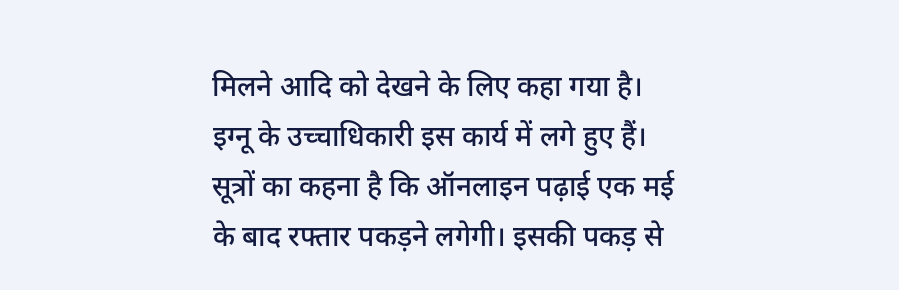मिलने आदि को देखने के लिए कहा गया है। इग्नू के उच्चाधिकारी इस कार्य में लगे हुए हैं।
सूत्रों का कहना है कि ऑनलाइन पढ़ाई एक मई के बाद रफ्तार पकड़ने लगेगी। इसकी पकड़ से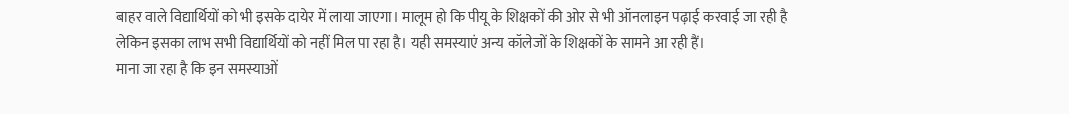बाहर वाले विद्यार्थियों को भी इसके दायेर में लाया जाएगा। मालूम हो कि पीयू के शिक्षकों की ओर से भी ऑनलाइन पढ़ाई करवाई जा रही है लेकिन इसका लाभ सभी विद्यार्थियों को नहीं मिल पा रहा है। यही समस्याएं अन्य कॉलेजों के शिक्षकों के सामने आ रही हैं।
माना जा रहा है कि इन समस्याओं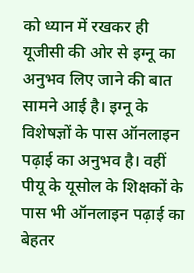को ध्यान में रखकर ही यूजीसी की ओर से इग्नू का अनुभव लिए जाने की बात सामने आई है। इग्नू के विशेषज्ञों के पास ऑनलाइन पढ़ाई का अनुभव है। वहीं पीयू के यूसोल के शिक्षकों के पास भी ऑनलाइन पढ़ाई का बेहतर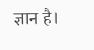ज्ञान है।